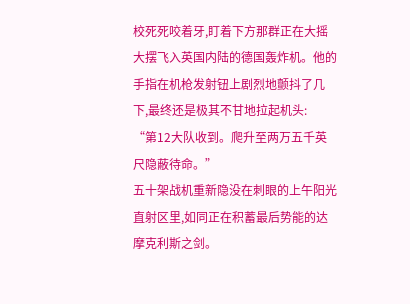校死死咬着牙,盯着下方那群正在大摇大摆飞入英国内陆的德国轰炸机。他的手指在机枪发射钮上剧烈地颤抖了几下,最终还是极其不甘地拉起机头:
“第12大队收到。爬升至两万五千英尺隐蔽待命。”
五十架战机重新隐没在刺眼的上午阳光直射区里,如同正在积蓄最后势能的达摩克利斯之剑。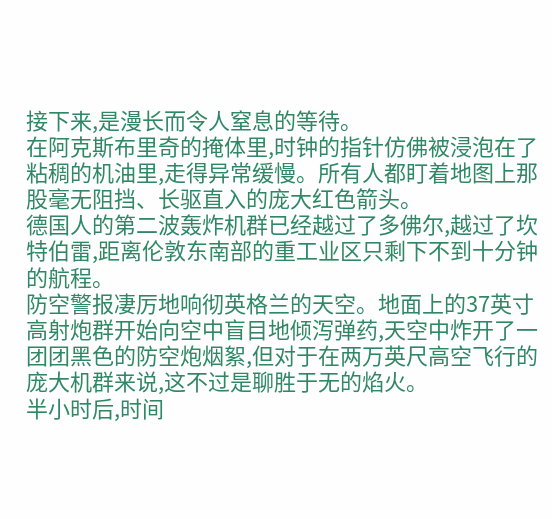接下来,是漫长而令人窒息的等待。
在阿克斯布里奇的掩体里,时钟的指针仿佛被浸泡在了粘稠的机油里,走得异常缓慢。所有人都盯着地图上那股毫无阻挡、长驱直入的庞大红色箭头。
德国人的第二波轰炸机群已经越过了多佛尔,越过了坎特伯雷,距离伦敦东南部的重工业区只剩下不到十分钟的航程。
防空警报凄厉地响彻英格兰的天空。地面上的37英寸高射炮群开始向空中盲目地倾泻弹药,天空中炸开了一团团黑色的防空炮烟絮,但对于在两万英尺高空飞行的庞大机群来说,这不过是聊胜于无的焰火。
半小时后,时间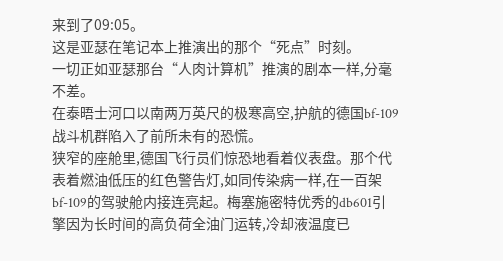来到了09:05。
这是亚瑟在笔记本上推演出的那个“死点”时刻。
一切正如亚瑟那台“人肉计算机”推演的剧本一样,分毫不差。
在泰晤士河口以南两万英尺的极寒高空,护航的德国bf-109战斗机群陷入了前所未有的恐慌。
狭窄的座舱里,德国飞行员们惊恐地看着仪表盘。那个代表着燃油低压的红色警告灯,如同传染病一样,在一百架bf-109的驾驶舱内接连亮起。梅塞施密特优秀的db601引擎因为长时间的高负荷全油门运转,冷却液温度已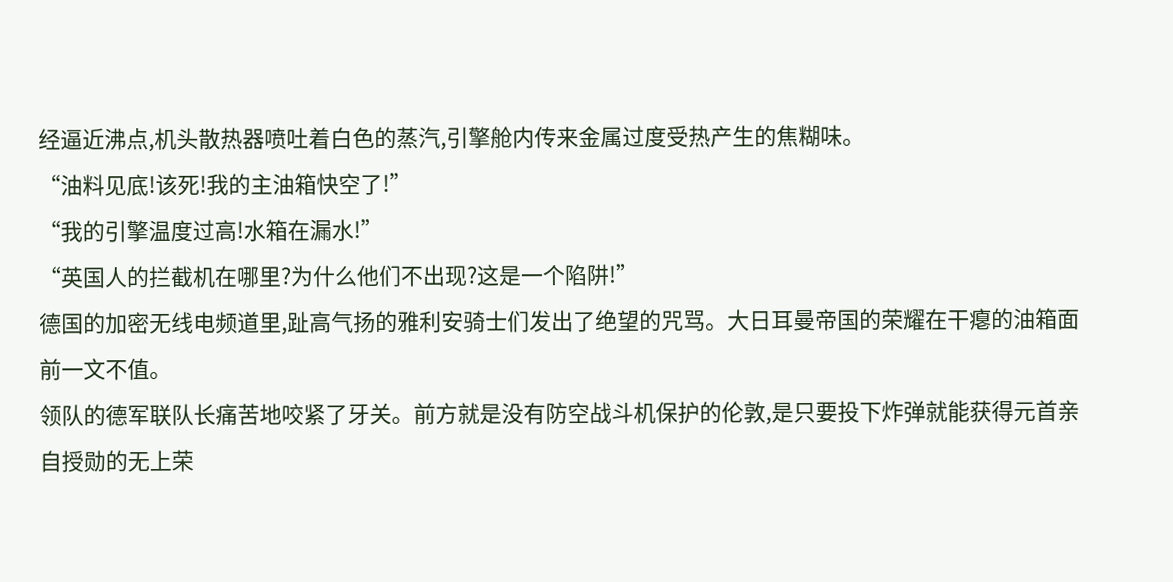经逼近沸点,机头散热器喷吐着白色的蒸汽,引擎舱内传来金属过度受热产生的焦糊味。
“油料见底!该死!我的主油箱快空了!”
“我的引擎温度过高!水箱在漏水!”
“英国人的拦截机在哪里?为什么他们不出现?这是一个陷阱!”
德国的加密无线电频道里,趾高气扬的雅利安骑士们发出了绝望的咒骂。大日耳曼帝国的荣耀在干瘪的油箱面前一文不值。
领队的德军联队长痛苦地咬紧了牙关。前方就是没有防空战斗机保护的伦敦,是只要投下炸弹就能获得元首亲自授勋的无上荣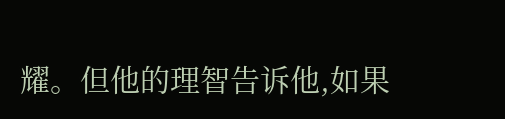耀。但他的理智告诉他,如果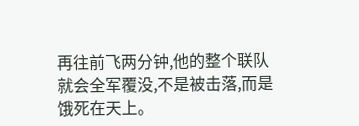再往前飞两分钟,他的整个联队就会全军覆没,不是被击落,而是饿死在天上。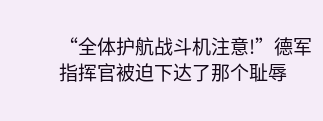“全体护航战斗机注意!”德军指挥官被迫下达了那个耻辱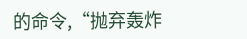的命令,“抛弃轰炸